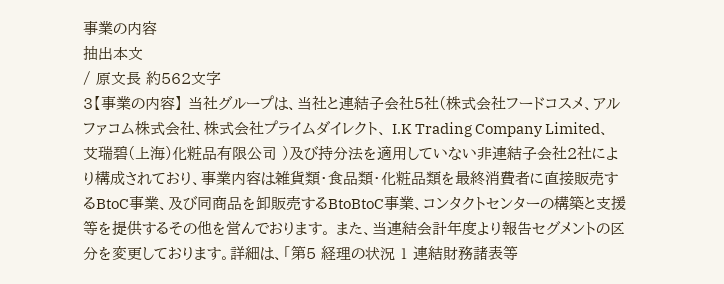事業の内容
抽出本文
/ 原文長 約562文字
3【事業の内容】 当社グループは、当社と連結子会社5社(株式会社フードコスメ、アルファコム株式会社、株式会社プライムダイレクト、 I.K Trading Company Limited、艾瑞碧(上海)化粧品有限公司 )及び持分法を適用していない非連結子会社2社により構成されており、事業内容は雑貨類・食品類・化粧品類を最終消費者に直接販売するBtoC事業、及び同商品を卸販売するBtoBtoC事業、コンタクトセンターの構築と支援等を提供するその他を営んでおります。 また、当連結会計年度より報告セグメントの区分を変更しております。詳細は、「第5 経理の状況 1 連結財務諸表等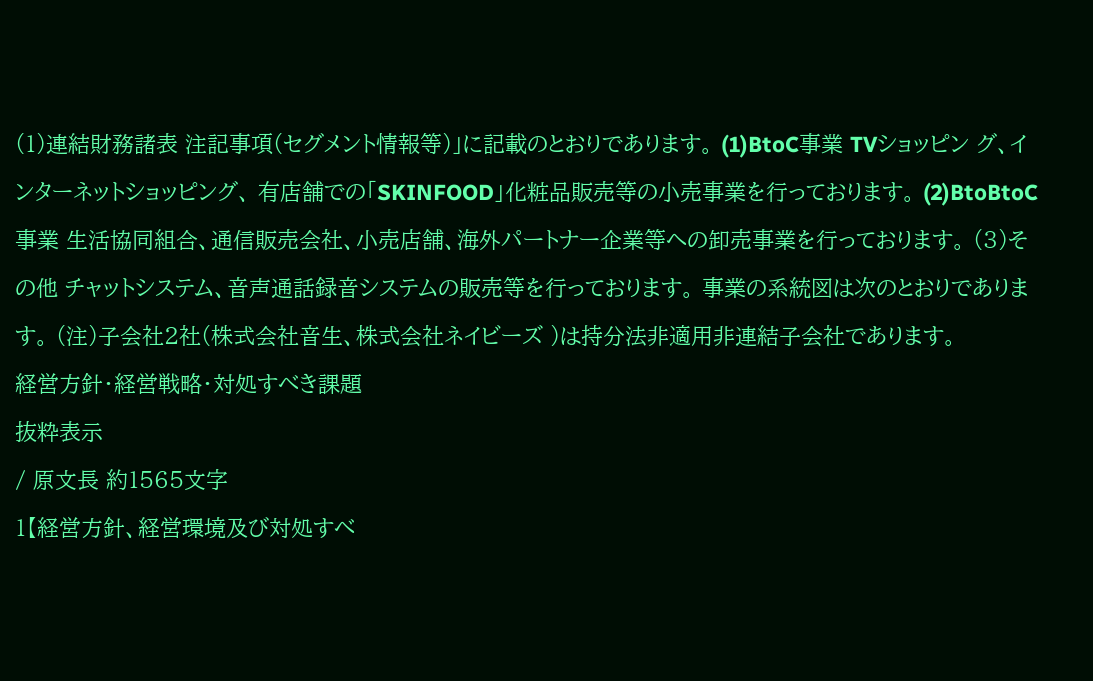(1)連結財務諸表 注記事項(セグメント情報等)」に記載のとおりであります。 (1)BtoC事業 TVショッピン グ、インターネットショッピング、 有店舗での「SKINFOOD」化粧品販売等の小売事業を行っております。 (2)BtoBtoC事業 生活協同組合、通信販売会社、小売店舗、海外パートナー企業等への卸売事業を行っております。 (3)その他 チャットシステム、音声通話録音システムの販売等を行っております。 事業の系統図は次のとおりであります。 (注)子会社2社(株式会社音生、株式会社ネイビーズ )は持分法非適用非連結子会社であります。
経営方針・経営戦略・対処すべき課題
抜粋表示
/ 原文長 約1565文字
1【経営方針、経営環境及び対処すべ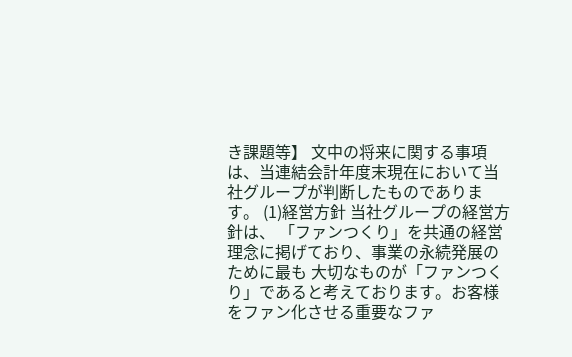き課題等】 文中の将来に関する事項は、当連結会計年度末現在において当社グループが判断したものであります。 (1)経営方針 当社グループの経営方針は、 「ファンつくり」を共通の経営理念に掲げており、事業の永続発展のために最も 大切なものが「ファンつくり」であると考えております。お客様をファン化させる重要なファ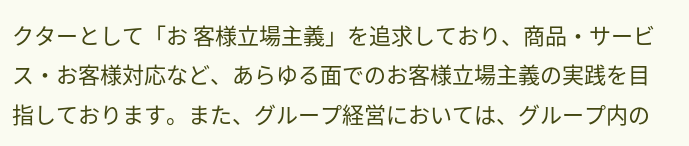クターとして「お 客様立場主義」を追求しており、商品・サービス・お客様対応など、あらゆる面でのお客様立場主義の実践を目 指しております。また、グループ経営においては、グループ内の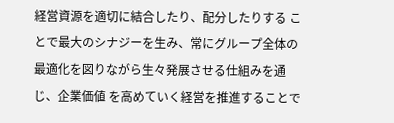経営資源を適切に結合したり、配分したりする ことで最大のシナジーを生み、常にグループ全体の最適化を図りながら生々発展させる仕組みを通じ、企業価値 を高めていく経営を推進することで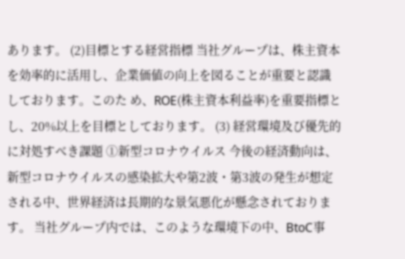あります。 (2)目標とする経営指標 当社グループは、株主資本を効率的に活用し、企業価値の向上を図ることが重要と認識しております。このた め、ROE(株主資本利益率)を重要指標とし、20%以上を目標としております。 (3) 経営環境及び優先的に対処すべき課題 ①新型コロナウイルス 今後の経済動向は、新型コロナウイルスの感染拡大や第2波・第3波の発生が想定される中、世界経済は長期的な景気悪化が懸念されております。 当社グループ内では、このような環境下の中、BtoC事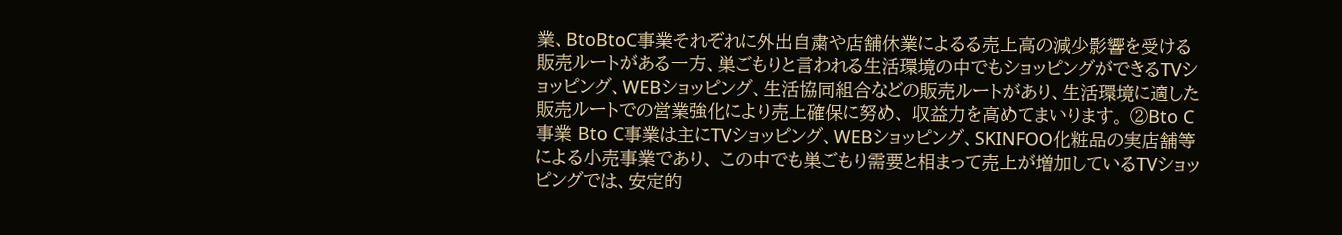業、BtoBtoC事業それぞれに外出自粛や店舗休業によるる売上高の減少影響を受ける販売ルートがある一方、巣ごもりと言われる生活環境の中でもショッピングができるTVショッピング、WEBショッピング、生活協同組合などの販売ルートがあり、生活環境に適した販売ルートでの営業強化により売上確保に努め、 収益力を高めてまいります。 ②Bto C事業 Bto C事業は主にTVショッピング、WEBショッピング、SKINFOO化粧品の実店舗等による小売事業であり、 この中でも巣ごもり需要と相まって売上が増加しているTVショッピングでは、安定的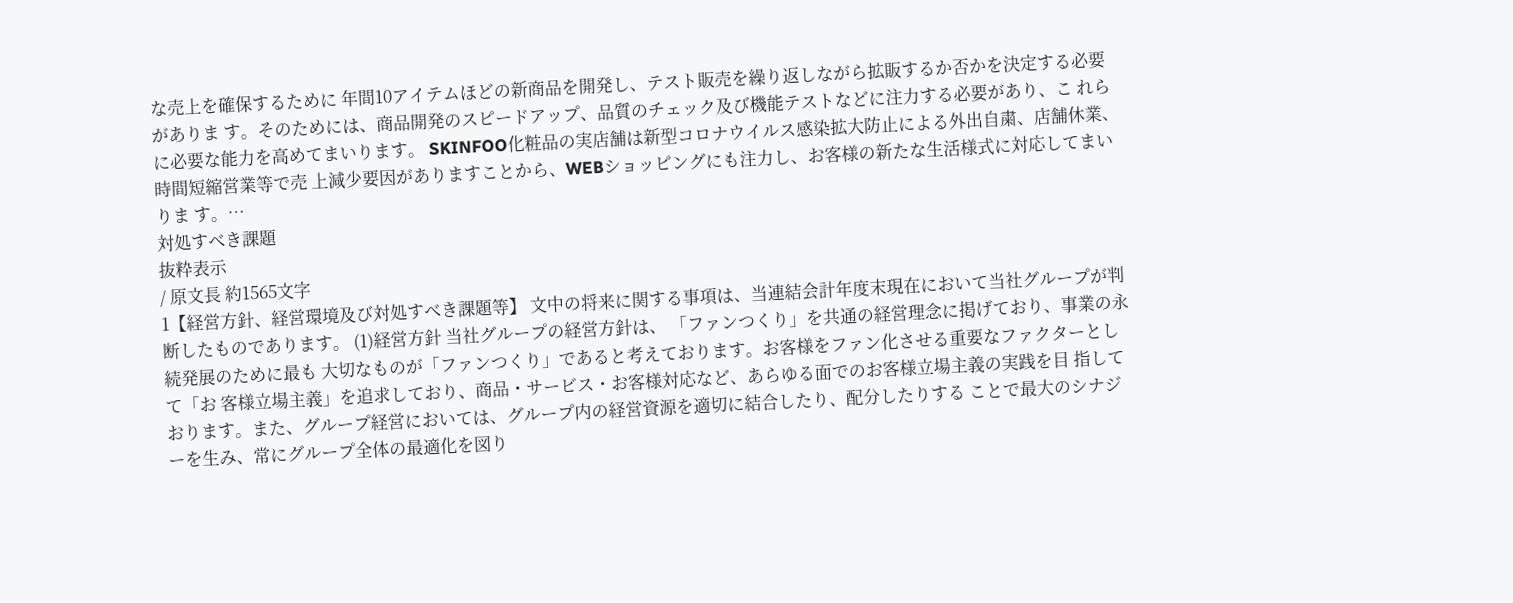な売上を確保するために 年間10アイテムほどの新商品を開発し、テスト販売を繰り返しながら拡販するか否かを決定する必要がありま す。そのためには、商品開発のスピードアップ、品質のチェック及び機能テストなどに注力する必要があり、こ れらに必要な能力を高めてまいります。 SKINFOO化粧品の実店舗は新型コロナウイルス感染拡大防止による外出自粛、店舗休業、時間短縮営業等で売 上減少要因がありますことから、WEBショッピングにも注力し、お客様の新たな生活様式に対応してまいりま す。…
対処すべき課題
抜粋表示
/ 原文長 約1565文字
1【経営方針、経営環境及び対処すべき課題等】 文中の将来に関する事項は、当連結会計年度末現在において当社グループが判断したものであります。 (1)経営方針 当社グループの経営方針は、 「ファンつくり」を共通の経営理念に掲げており、事業の永続発展のために最も 大切なものが「ファンつくり」であると考えております。お客様をファン化させる重要なファクターとして「お 客様立場主義」を追求しており、商品・サービス・お客様対応など、あらゆる面でのお客様立場主義の実践を目 指しております。また、グループ経営においては、グループ内の経営資源を適切に結合したり、配分したりする ことで最大のシナジーを生み、常にグループ全体の最適化を図り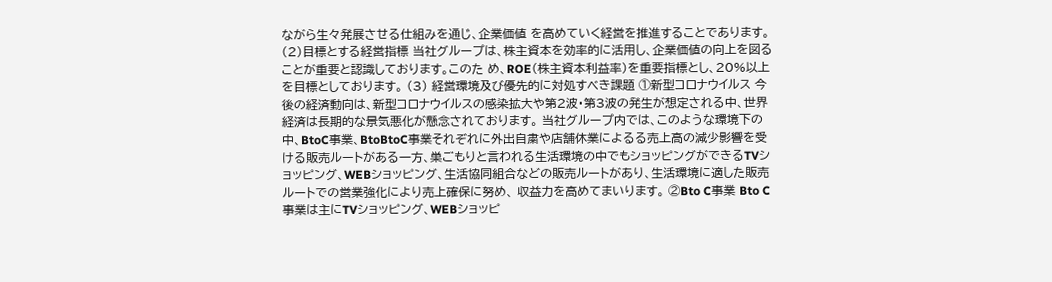ながら生々発展させる仕組みを通じ、企業価値 を高めていく経営を推進することであります。 (2)目標とする経営指標 当社グループは、株主資本を効率的に活用し、企業価値の向上を図ることが重要と認識しております。このた め、ROE(株主資本利益率)を重要指標とし、20%以上を目標としております。 (3) 経営環境及び優先的に対処すべき課題 ①新型コロナウイルス 今後の経済動向は、新型コロナウイルスの感染拡大や第2波・第3波の発生が想定される中、世界経済は長期的な景気悪化が懸念されております。 当社グループ内では、このような環境下の中、BtoC事業、BtoBtoC事業それぞれに外出自粛や店舗休業によるる売上高の減少影響を受ける販売ルートがある一方、巣ごもりと言われる生活環境の中でもショッピングができるTVショッピング、WEBショッピング、生活協同組合などの販売ルートがあり、生活環境に適した販売ルートでの営業強化により売上確保に努め、 収益力を高めてまいります。 ②Bto C事業 Bto C事業は主にTVショッピング、WEBショッピ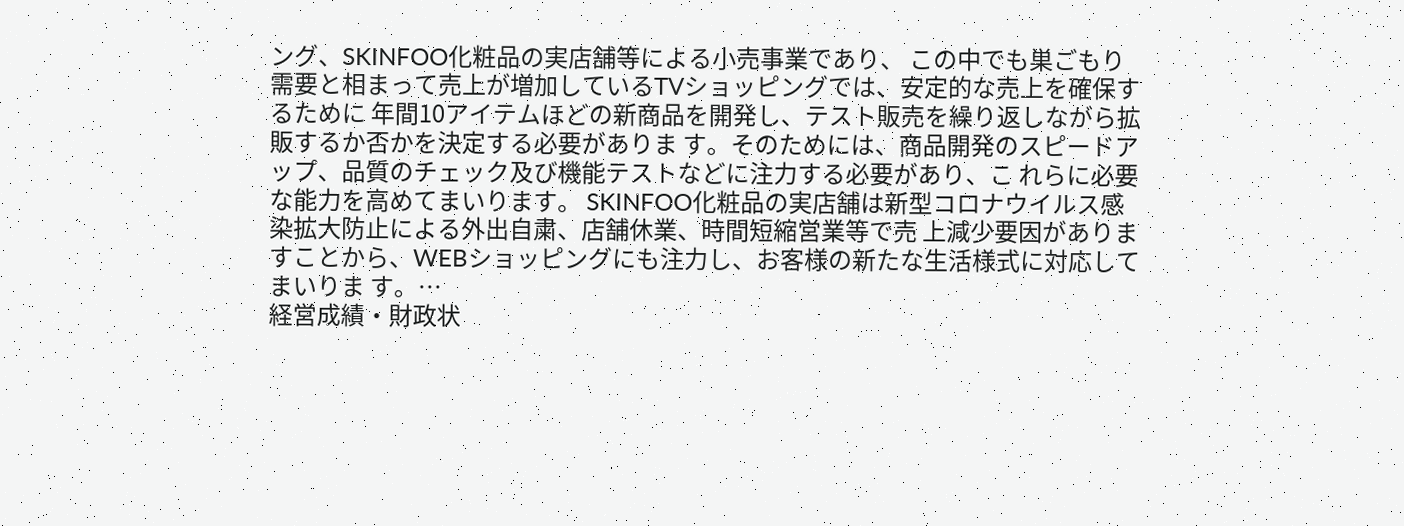ング、SKINFOO化粧品の実店舗等による小売事業であり、 この中でも巣ごもり需要と相まって売上が増加しているTVショッピングでは、安定的な売上を確保するために 年間10アイテムほどの新商品を開発し、テスト販売を繰り返しながら拡販するか否かを決定する必要がありま す。そのためには、商品開発のスピードアップ、品質のチェック及び機能テストなどに注力する必要があり、こ れらに必要な能力を高めてまいります。 SKINFOO化粧品の実店舗は新型コロナウイルス感染拡大防止による外出自粛、店舗休業、時間短縮営業等で売 上減少要因がありますことから、WEBショッピングにも注力し、お客様の新たな生活様式に対応してまいりま す。…
経営成績・財政状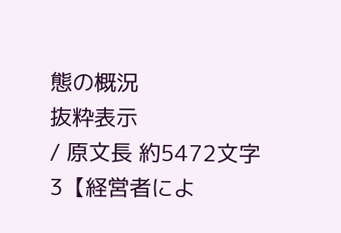態の概況
抜粋表示
/ 原文長 約5472文字
3【経営者によ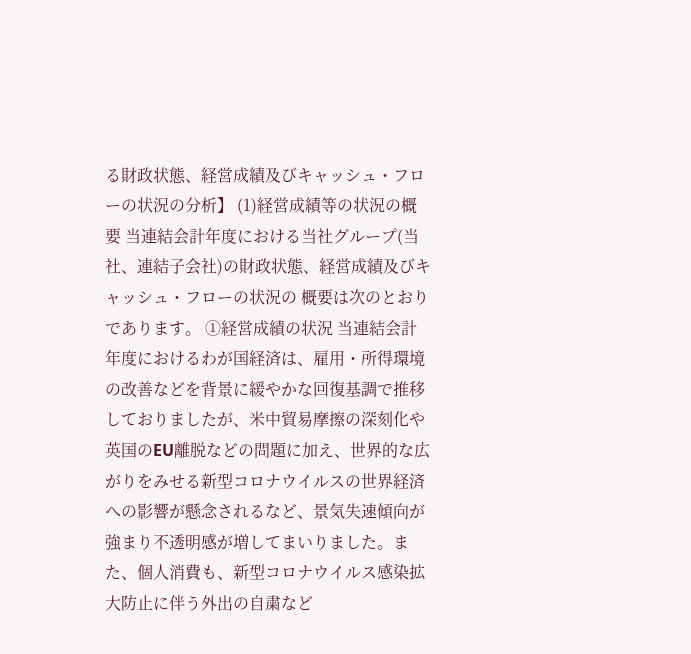る財政状態、経営成績及びキャッシュ・フローの状況の分析】 (1)経営成績等の状況の概要 当連結会計年度における当社グループ(当社、連結子会社)の財政状態、経営成績及びキャッシュ・フローの状況の 概要は次のとおりであります。 ①経営成績の状況 当連結会計年度におけるわが国経済は、雇用・所得環境の改善などを背景に緩やかな回復基調で推移しておりましたが、米中貿易摩擦の深刻化や英国のEU離脱などの問題に加え、世界的な広がりをみせる新型コロナウイルスの世界経済への影響が懸念されるなど、景気失速傾向が強まり不透明感が増してまいりました。また、個人消費も、新型コロナウイルス感染拡大防止に伴う外出の自粛など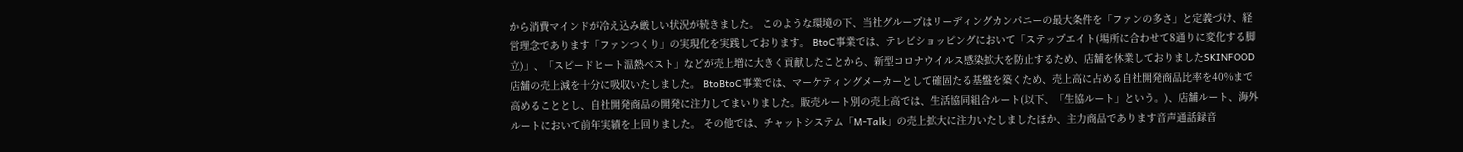から消費マインドが冷え込み厳しい状況が続きました。 このような環境の下、当社グループはリーディングカンパニーの最大条件を「ファンの多さ」と定義づけ、経営理念であります「ファンつくり」の実現化を実践しております。 BtoC事業では、テレビショッピングにおいて「ステップエイト(場所に合わせて8通りに変化する脚立)」、「スピードヒート温熱ベスト」などが売上増に大きく貢献したことから、新型コロナウイルス感染拡大を防止するため、店舗を休業しておりましたSKINFOOD店舗の売上減を十分に吸収いたしました。 BtoBtoC事業では、マーケティングメーカーとして確固たる基盤を築くため、売上高に占める自社開発商品比率を40%まで高めることとし、自社開発商品の開発に注力してまいりました。販売ルート別の売上高では、生活協同組合ルート(以下、「生協ルート」という。)、店舗ルート、海外ルートにおいて前年実績を上回りました。 その他では、チャットシステム「M-Talk」の売上拡大に注力いたしましたほか、主力商品であります音声通話録音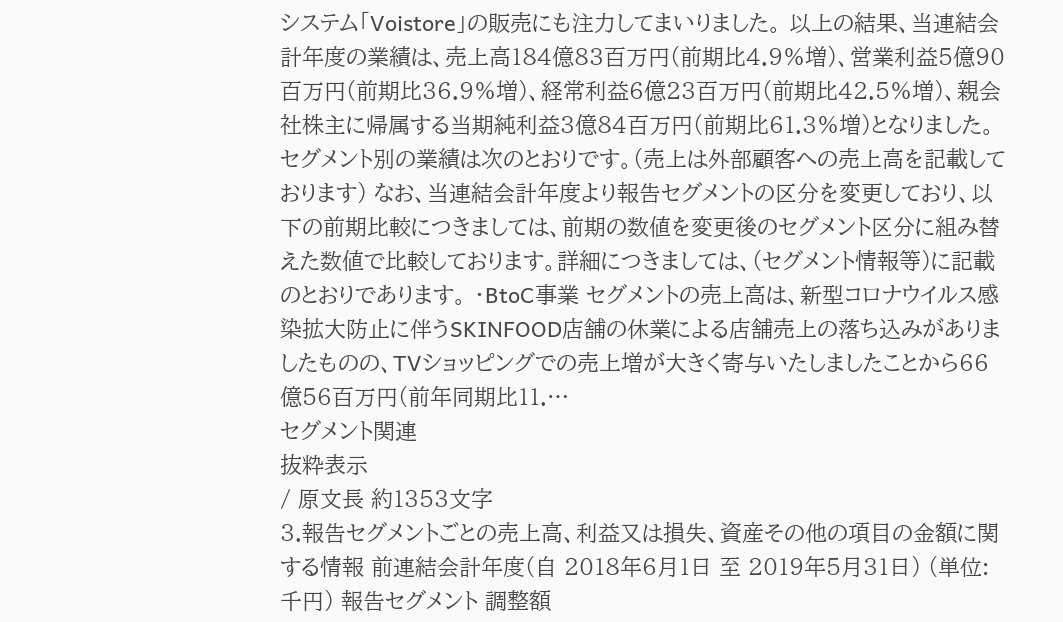システム「Voistore」の販売にも注力してまいりました。 以上の結果、当連結会計年度の業績は、売上高184億83百万円(前期比4.9%増)、営業利益5億90百万円(前期比36.9%増)、経常利益6億23百万円(前期比42.5%増)、親会社株主に帰属する当期純利益3億84百万円(前期比61.3%増)となりました。 セグメント別の業績は次のとおりです。(売上は外部顧客への売上高を記載しております) なお、当連結会計年度より報告セグメントの区分を変更しており、以下の前期比較につきましては、前期の数値を変更後のセグメント区分に組み替えた数値で比較しております。詳細につきましては、(セグメント情報等)に記載のとおりであります。 ・BtoC事業 セグメントの売上高は、新型コロナウイルス感染拡大防止に伴うSKINFOOD店舗の休業による店舗売上の落ち込みがありましたものの、TVショッピングでの売上増が大きく寄与いたしましたことから66億56百万円(前年同期比11.…
セグメント関連
抜粋表示
/ 原文長 約1353文字
3.報告セグメントごとの売上高、利益又は損失、資産その他の項目の金額に関する情報 前連結会計年度(自 2018年6月1日 至 2019年5月31日) (単位:千円) 報告セグメント 調整額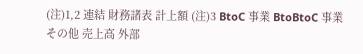(注)1,2 連結 財務諸表 計上額 (注)3 BtoC 事業 BtoBtoC 事業 その他 売上高 外部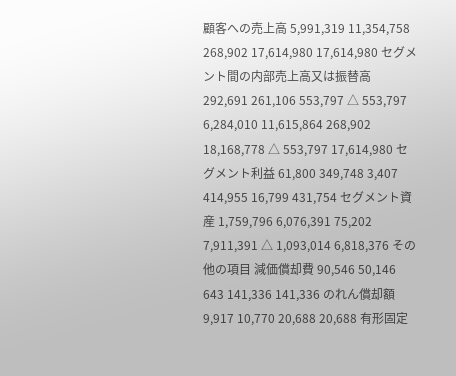顧客への売上高 5,991,319 11,354,758 268,902 17,614,980 17,614,980 セグメント間の内部売上高又は振替高 292,691 261,106 553,797 △ 553,797 6,284,010 11,615,864 268,902 18,168,778 △ 553,797 17,614,980 セグメント利益 61,800 349,748 3,407 414,955 16,799 431,754 セグメント資産 1,759,796 6,076,391 75,202 7,911,391 △ 1,093,014 6,818,376 その他の項目 減価償却費 90,546 50,146 643 141,336 141,336 のれん償却額 9,917 10,770 20,688 20,688 有形固定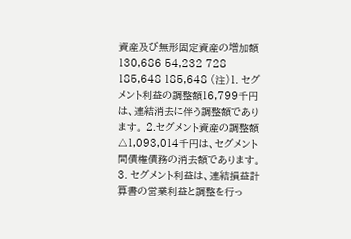資産及び無形固定資産の増加額 130,686 54,232 728 185,648 185,648 (注)1. セグメント利益の調整額16,799千円は、連結消去に伴う調整額であります。 2.セグメント資産の調整額△1,093,014千円は、セグメント間債権債務の消去額であります。 3. セグメント利益は、連結損益計算書の営業利益と調整を行っ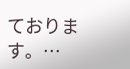ております。…